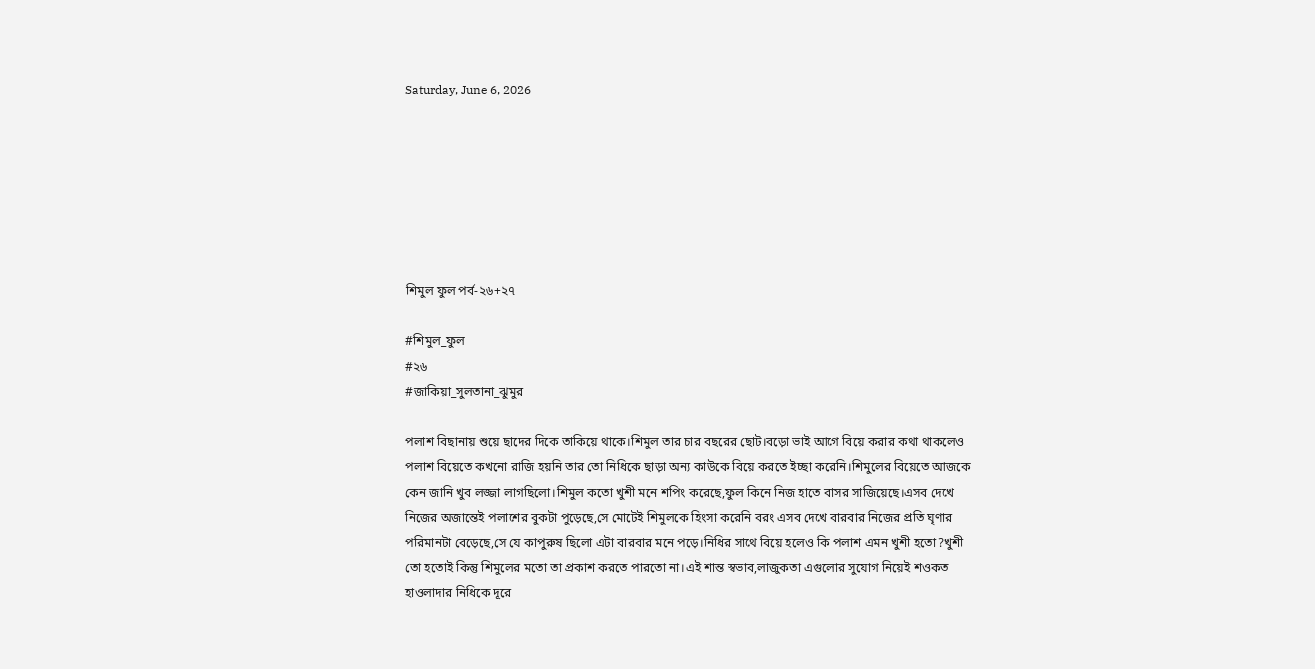Saturday, June 6, 2026







শিমুল ফুল পর্ব-২৬+২৭

#শিমুল_ফুল
#২৬
#জাকিয়া_সুলতানা_ঝুমুর

পলাশ বিছানায় শুয়ে ছাদের দিকে তাকিয়ে থাকে।শিমুল তার চার বছরের ছোট।বড়ো ভাই আগে বিয়ে করার কথা থাকলেও পলাশ বিয়েতে কখনো রাজি হয়নি তার তো নিধিকে ছাড়া অন্য কাউকে বিয়ে করতে ইচ্ছা করেনি।শিমুলের বিয়েতে আজকে কেন জানি খুব লজ্জা লাগছিলো।শিমুল কতো খুশী মনে শপিং করেছে,ফুল কিনে নিজ হাতে বাসর সাজিয়েছে।এসব দেখে নিজের অজান্তেই পলাশের বুকটা পুড়েছে,সে মোটেই শিমুলকে হিংসা করেনি বরং এসব দেখে বারবার নিজের প্রতি ঘৃণার পরিমানটা বেড়েছে,সে যে কাপুরুষ ছিলো এটা বারবার মনে পড়ে।নিধির সাথে বিয়ে হলেও কি পলাশ এমন খুশী হতো?খুশী তো হতোই কিন্তু শিমুলের মতো তা প্রকাশ করতে পারতো না।এই শান্ত স্বভাব,লাজুকতা এগুলোর সুযোগ নিয়েই শওকত হাওলাদার নিধিকে দূরে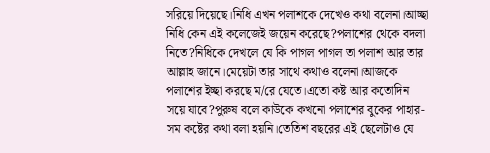সরিয়ে দিয়েছে।নিধি এখন পলাশকে দেখেও কথা বলেনা।আচ্ছা নিধি কেন এই কলেজেই জয়েন করেছে?পলাশের থেকে বদলা নিতে?নিধিকে দেখলে যে কি পাগল পাগল তা পলাশ আর তার আল্লাহ জানে।মেয়েটা তার সাথে কথাও বলেনা।আজকে পলাশের ইচ্ছা করছে ম/রে যেতে।এতো কষ্ট আর কতোদিন সয়ে যাবে?পুরুষ বলে কাউকে কখনো পলাশের বুকের পাহার-সম কষ্টের কথা বলা হয়নি।তেতিশ বছরের এই ছেলেটাও যে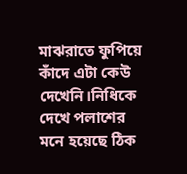মাঝরাতে ফুপিয়ে কাঁদে এটা কেউ দেখেনি।নিধিকে দেখে পলাশের মনে হয়েছে ঠিক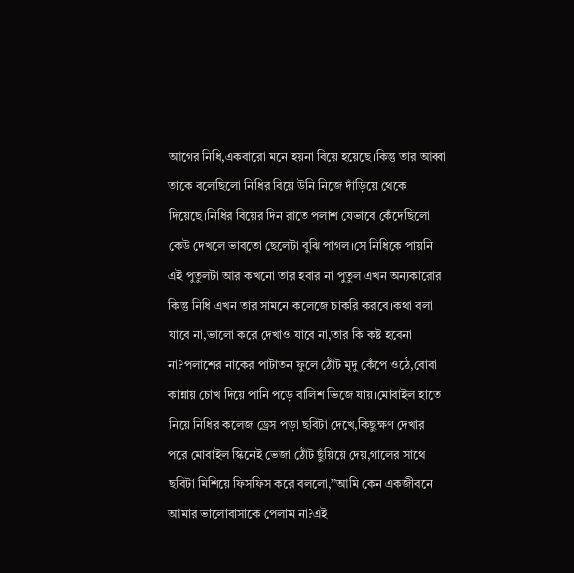আগের নিধি,একবারো মনে হয়না বিয়ে হয়েছে।কিন্তু তার আব্বা তাকে বলেছিলো নিধির বিয়ে উনি নিজে দাঁড়িয়ে থেকে দিয়েছে।নিধির বিয়ের দিন রাতে পলাশ যেভাবে কেঁদেছিলো কেউ দেখলে ভাবতো ছেলেটা বুঝি পাগল।সে নিধিকে পায়নি এই পুতুলটা আর কখনো তার হবার না পুতুল এখন অন্যকারোর কিন্তু নিধি এখন তার সামনে কলেজে চাকরি করবে।কথা বলা যাবে না,ভালো করে দেখাও যাবে না,তার কি কষ্ট হবেনা না?পলাশের নাকের পাটাতন ফুলে ঠোঁট মৃদু কেঁপে ওঠে,বোবা কান্নায় চোখ দিয়ে পানি পড়ে বালিশ ভিজে যায়।মোবাইল হাতে নিয়ে নিধির কলেজ ড্রেস পড়া ছবিটা দেখে,কিছুক্ষণ দেখার পরে মোবাইল স্কিনেই ভেজা ঠোঁট ছুঁয়িয়ে দেয়,গালের সাথে ছবিটা মিশিয়ে ফিসফিস করে বললো,”আমি কেন একজীবনে আমার ভালোবাসাকে পেলাম না?এই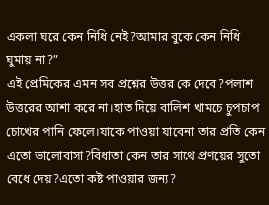একলা ঘরে কেন নিধি নেই?আমার বুকে কেন নিধি ঘুমায় না?”
এই প্রেমিকের এমন সব প্রশ্নের উত্তর কে দেবে?পলাশ উত্তরের আশা করে না।হাত দিয়ে বালিশ খামচে চুপচাপ চোখের পানি ফেলে।যাকে পাওয়া যাবেনা তার প্রতি কেন এতো ভালোবাসা?বিধাতা কেন তার সাথে প্রণয়ের সুতো বেধে দেয়?এতো কষ্ট পাওয়ার জন্য?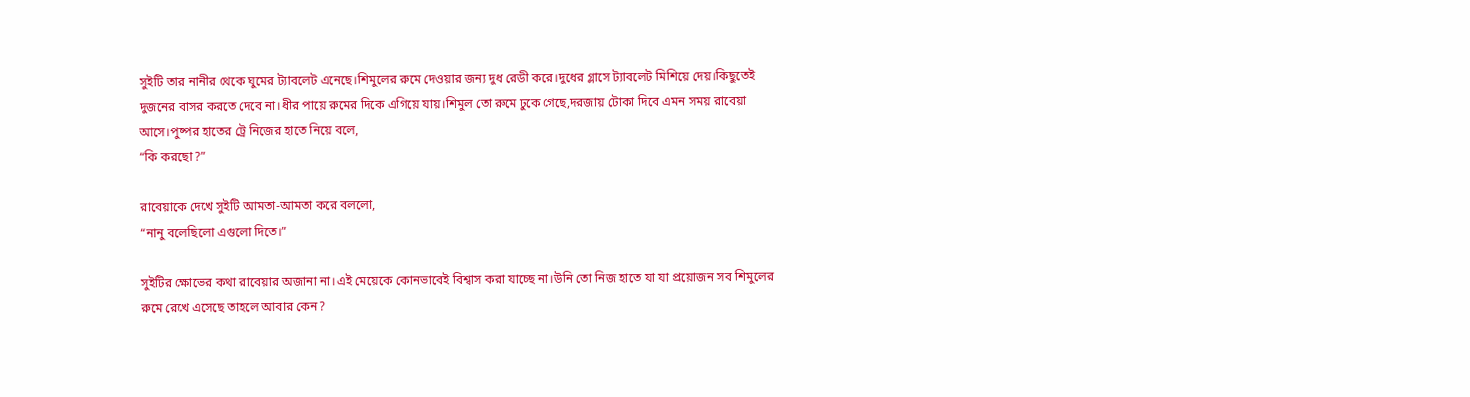সুইটি তার নানীর থেকে ঘুমের ট্যাবলেট এনেছে।শিমুলের রুমে দেওয়ার জন্য দুধ রেডী করে।দুধের গ্লাসে ট্যাবলেট মিশিয়ে দেয়।কিছুতেই দুজনের বাসর করতে দেবে না।ধীর পায়ে রুমের দিকে এগিয়ে যায়।শিমুল তো রুমে ঢুকে গেছে,দরজায় টোকা দিবে এমন সময় রাবেয়া আসে।পুষ্পর হাতের ট্রে নিজের হাতে নিয়ে বলে,
“কি করছো?”

রাবেয়াকে দেখে সুইটি আমতা-আমতা করে বললো,
“নানু বলেছিলো এগুলো দিতে।”

সুইটির ক্ষোভের কথা রাবেয়ার অজানা না।এই মেয়েকে কোনভাবেই বিশ্বাস করা যাচ্ছে না।উনি তো নিজ হাতে যা যা প্রয়োজন সব শিমুলের রুমে রেখে এসেছে তাহলে আবার কেন?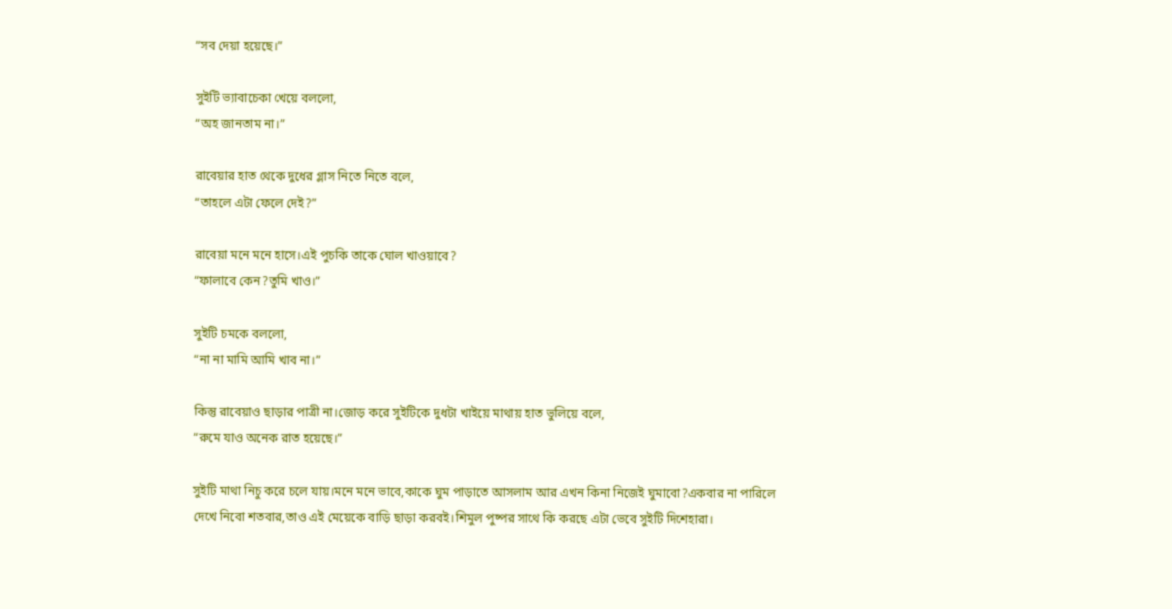“সব দেয়া হয়েছে।”

সুইটি ভ্যাবাচেকা খেয়ে বললো,
“অহ জানতাম না।”

রাবেয়ার হাত থেকে দুধের গ্লাস নিতে নিতে বলে,
“তাহলে এটা ফেলে দেই?”

রাবেয়া মনে মনে হাসে।এই পুচকি তাকে ঘোল খাওয়াবে?
“ফালাবে কেন?তুমি খাও।”

সুইটি চমকে বললো,
“না না মামি আমি খাব না।”

কিন্তু রাবেয়াও ছাড়ার পাত্রী না।জোড় করে সুইটিকে দুধটা খাইয়ে মাথায় হাত ভুলিয়ে বলে,
“রুমে যাও অনেক রাত হয়েছে।”

সুইটি মাথা নিচু করে চলে যায়।মনে মনে ভাবে,কাকে ঘুম পাড়াতে আসলাম আর এখন কিনা নিজেই ঘুমাবো?একবার না পারিলে দেখে নিবো শতবার,তাও এই মেয়েকে বাড়ি ছাড়া করবই।শিমুল পুষ্পর সাথে কি করছে এটা ভেবে সুইটি দিশেহারা।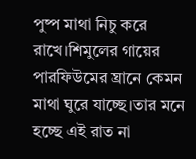পুষ্প মাথা নিচু করে রাখে।শিমুলের গায়ের পারফিউমের ঘ্রানে কেমন মাথা ঘুরে যাচ্ছে।তার মনে হচ্ছে এই রাত না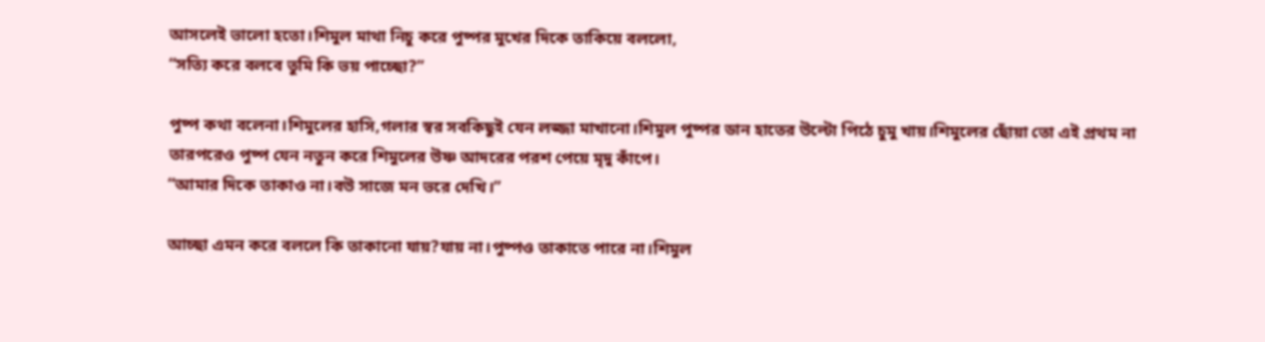আসলেই ভালো হতো।শিমুল মাথা নিচু করে পুষ্পর মুখের দিকে তাকিয়ে বললো,
“সত্যি করে বলবে তুমি কি ভয় পাচ্ছো?”

পুষ্প কথা বলেনা।শিমুলের হাসি,গলার স্বর সবকিছুই যেন লজ্জা মাখানো।শিমুল পুষ্পর ডান হাতের উল্টো পিঠে চুমু খায়।শিমুলের ছোঁয়া তো এই প্রথম না তারপরেও পুষ্প যেন নতুন করে শিমুলের উষ্ণ আদরের পরশ পেয়ে মৃদু কাঁপে।
“আমার দিকে তাকাও না।বউ সাজে মন ভরে দেখি।”

আচ্ছা এমন করে বললে কি তাকানো যায়?যায় না।পুষ্পও তাকাতে পারে না।শিমুল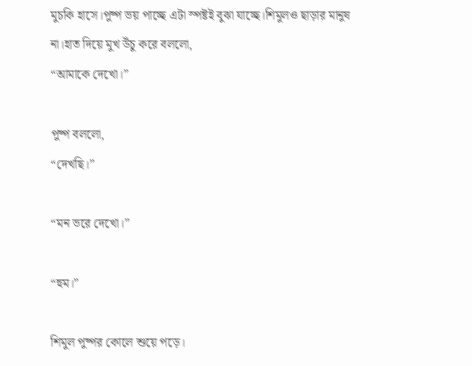মুচকি হাসে।পুষ্প ভয় পাচ্ছে এটা স্পষ্টই বুঝা যাচ্ছে।শিমুলও ছাড়ার মানুষ না।হাত দিয়ে মুখ উঁচু করে বললো,
“আমাকে দেখো।”

পুষ্প বললো,
“দেখছি।”

“মন ভরে দেখো।”

“হুম।”

শিমুল পুষ্পর কোলে শুয়ে পড়ে।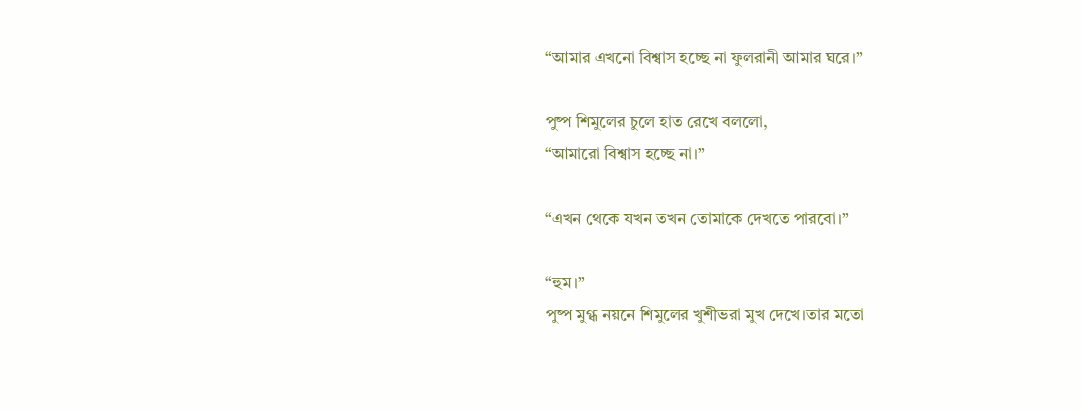“আমার এখনো বিশ্বাস হচ্ছে না ফুলরানী আমার ঘরে।”

পুষ্প শিমুলের চুলে হাত রেখে বললো,
“আমারো বিশ্বাস হচ্ছে না।”

“এখন থেকে যখন তখন তোমাকে দেখতে পারবো।”

“হুম।”
পুষ্প মুগ্ধ নয়নে শিমুলের খুশীভরা মুখ দেখে।তার মতো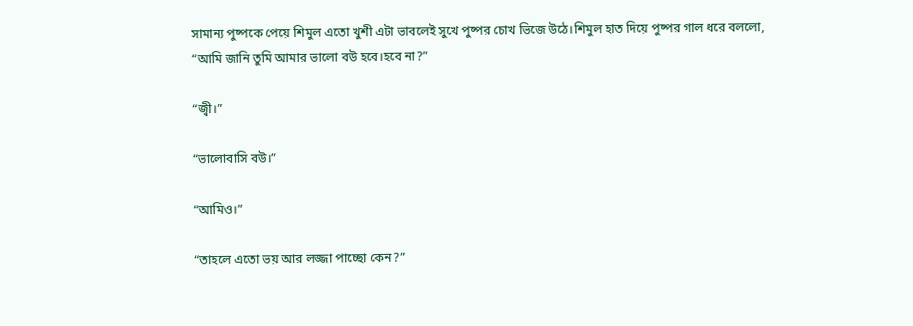সামান্য পুষ্পকে পেয়ে শিমুল এতো খুশী এটা ভাবলেই সুখে পুষ্পর চোখ ভিজে উঠে।শিমুল হাত দিয়ে পুষ্পর গাল ধরে বললো,
“আমি জানি তুমি আমার ভালো বউ হবে।হবে না?”

“জ্বী।”

“ভালোবাসি বউ।”

“আমিও।”

“তাহলে এতো ভয় আর লজ্জা পাচ্ছো কেন?”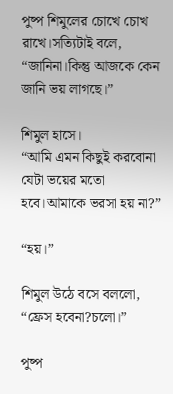পুষ্প শিমুলের চোখে চোখ রাখে।সত্যিটাই বলে,
“জানিনা।কিন্তু আজকে কেন জানি ভয় লাগছে।”

শিমুল হাসে।
“আমি এমন কিছুই করবোনা যেটা ভয়ের মতো হবে।আমাকে ভরসা হয় না?”

“হয়।”

শিমুল উঠে বসে বললো,
“ফ্রেস হবেনা?চলো।”

পুষ্প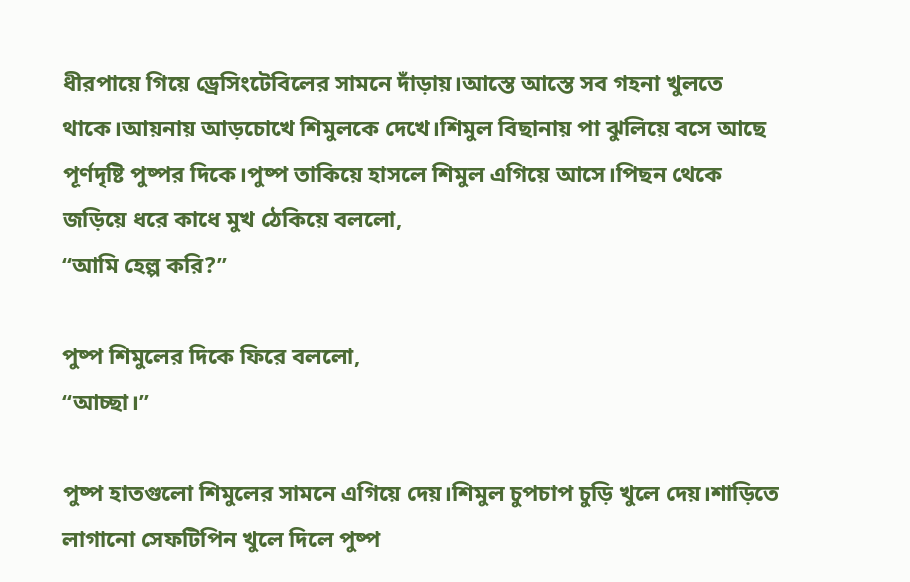ধীরপায়ে গিয়ে ড্রেসিংটেবিলের সামনে দাঁড়ায়।আস্তে আস্তে সব গহনা খুলতে থাকে।আয়নায় আড়চোখে শিমুলকে দেখে।শিমুল বিছানায় পা ঝুলিয়ে বসে আছে পূর্ণদৃষ্টি পুষ্পর দিকে।পুষ্প তাকিয়ে হাসলে শিমুল এগিয়ে আসে।পিছন থেকে জড়িয়ে ধরে কাধে মুখ ঠেকিয়ে বললো,
“আমি হেল্প করি?”

পুষ্প শিমুলের দিকে ফিরে বললো,
“আচ্ছা।”

পুষ্প হাতগুলো শিমুলের সামনে এগিয়ে দেয়।শিমুল চুপচাপ চুড়ি খুলে দেয়।শাড়িতে লাগানো সেফটিপিন খুলে দিলে পুষ্প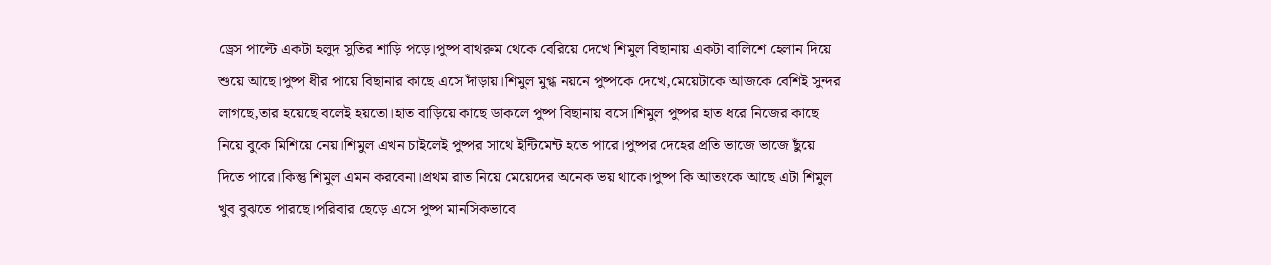ড্রেস পাল্টে একটা হলুদ সুতির শাড়ি পড়ে।পুষ্প বাথরুম থেকে বেরিয়ে দেখে শিমুল বিছানায় একটা বালিশে হেলান দিয়ে শুয়ে আছে।পুষ্প ধীর পায়ে বিছানার কাছে এসে দাঁড়ায়।শিমুল মুগ্ধ নয়নে পুষ্পকে দেখে,মেয়েটাকে আজকে বেশিই সুন্দর লাগছে,তার হয়েছে বলেই হয়তো।হাত বাড়িয়ে কাছে ডাকলে পুষ্প বিছানায় বসে।শিমুল পুষ্পর হাত ধরে নিজের কাছে নিয়ে বুকে মিশিয়ে নেয়।শিমুল এখন চাইলেই পুষ্পর সাথে ইন্টিমেন্ট হতে পারে।পুষ্পর দেহের প্রতি ভাজে ভাজে ছুঁয়ে দিতে পারে।কিন্তু শিমুল এমন করবেনা।প্রথম রাত নিয়ে মেয়েদের অনেক ভয় থাকে।পুষ্প কি আতংকে আছে এটা শিমুল খুব বুঝতে পারছে।পরিবার ছেড়ে এসে পুষ্প মানসিকভাবে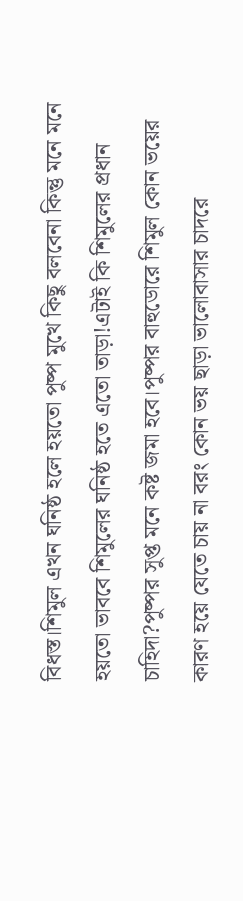বিধস্ত।শিমুল এখন ঘনিষ্ঠ হলে হয়তো পুষ্প মুখে কিছু বলবেনা কিন্তু মনে মনে হয়তো ভাববে শিমুলের ঘনিষ্ঠ হতে এতো তাড়া!এটাই কি শিমুলের প্রধান চাহিদা?পুষ্পর সুপ্ত মনে কষ্ট জমা হবে।পুষ্পর বাহুডোরে শিমুল কোন ভয়ের কারণ হয়ে যেতে চায় না বরং কোন ভয় ছাড়া ভালোবাসার চাদরে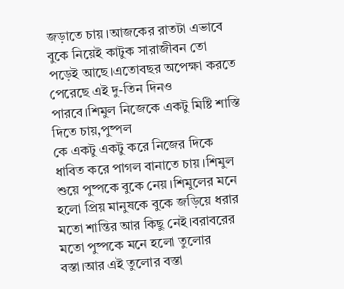জড়াতে চায়।আজকের রাতটা এভাবে বুকে নিয়েই কাটুক সারাজীবন তো পড়েই আছে।এতোবছর অপেক্ষা করতে পেরেছে এই দু-তিন দিনও পারবে।শিমুল নিজেকে একটু মিষ্টি শাস্তি দিতে চায়,পুষ্পল
কে একটু একটু করে নিজের দিকে ধাবিত করে পাগল বানাতে চায়।শিমুল শুয়ে পুষ্পকে বুকে নেয়।শিমুলের মনে হলো প্রিয় মানুষকে বুকে জড়িয়ে ধরার মতো শান্তির আর কিছু নেই।বরাবরের মতো পুষ্পকে মনে হলো তুলোর বস্তা।আর এই তুলোর বস্তা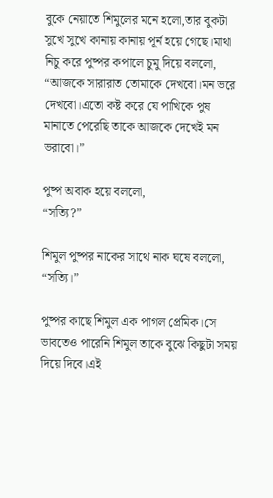বুকে নেয়াতে শিমুলের মনে হলো,তার বুকটা সুখে সুখে কানায় কানায় পূর্ন হয়ে গেছে।মাথা নিচু করে পুষ্পর কপালে চুমু দিয়ে বললো,
“আজকে সারারাত তোমাকে দেখবো।মন ভরে দেখবো।এতো কষ্ট করে যে পাখিকে পুষ মানাতে পেরেছি তাকে আজকে দেখেই মন ভরাবো।”

পুষ্প অবাক হয়ে বললো,
“সত্যি?”

শিমুল পুষ্পর নাকের সাথে নাক ঘষে বললো,
“সত্যি।”

পুষ্পর কাছে শিমুল এক পাগল প্রেমিক।সে ভাবতেও পারেনি শিমুল তাকে বুঝে কিছুটা সময় দিয়ে দিবে।এই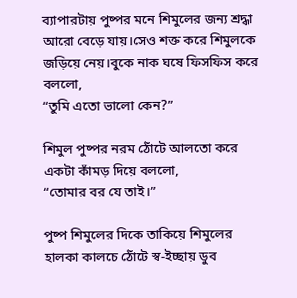ব্যাপারটায় পুষ্পর মনে শিমুলের জন্য শ্রদ্ধা আরো বেড়ে যায়।সেও শক্ত করে শিমুলকে জড়িয়ে নেয়।বুকে নাক ঘষে ফিসফিস করে বললো,
“তুমি এতো ভালো কেন?”

শিমুল পুষ্পর নরম ঠোঁটে আলতো করে একটা কাঁমড় দিয়ে বললো,
“তোমার বর যে তাই।”

পুষ্প শিমুলের দিকে তাকিয়ে শিমুলের হালকা কালচে ঠোঁটে স্ব-ইচ্ছায় ডুব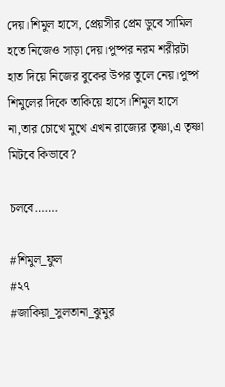দেয়।শিমুল হাসে, প্রেয়সীর প্রেম ডুবে সামিল হতে নিজেও সাড়া দেয়।পুষ্পর নরম শরীরটা হাত দিয়ে নিজের বুকের উপর তুলে নেয়।পুষ্প শিমুলের দিকে তাকিয়ে হাসে।শিমুল হাসে না,তার চোখে মুখে এখন রাজ্যের তৃষ্ণা,এ তৃষ্ণা মিটবে কিভাবে?

চলবে…….

#শিমুল_ফুল
#২৭
#জাকিয়া_সুলতানা_ঝুমুর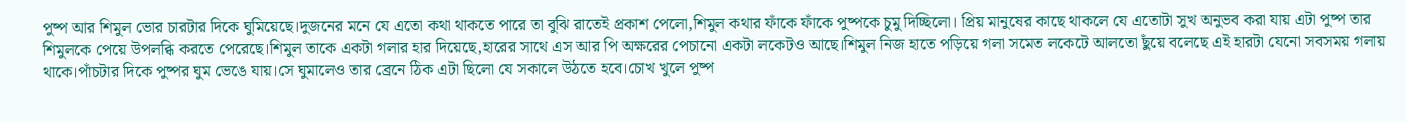পুষ্প আর শিমুল ভোর চারটার দিকে ঘুমিয়েছে।দুজনের মনে যে এতো কথা থাকতে পারে তা বুঝি রাতেই প্রকাশ পেলো,শিমুল কথার ফাঁকে ফাঁকে পুষ্পকে চুমু দিচ্ছিলো। প্রিয় মানুষের কাছে থাকলে যে এতোটা সুখ অনুভব করা যায় এটা পুষ্প তার শিমুলকে পেয়ে উপলব্ধি করতে পেরেছে।শিমুল তাকে একটা গলার হার দিয়েছে,হারের সাথে এস আর পি অক্ষরের পেচানো একটা লকেটও আছে।শিমুল নিজ হাতে পড়িয়ে গলা সমেত লকেটে আলতো ছুঁয়ে বলেছে এই হারটা যেনো সবসময় গলায় থাকে।পাঁচটার দিকে পুষ্পর ঘুম ভেঙে যায়।সে ঘুমালেও তার ব্রেনে ঠিক এটা ছিলো যে সকালে উঠতে হবে।চোখ খুলে পুষ্প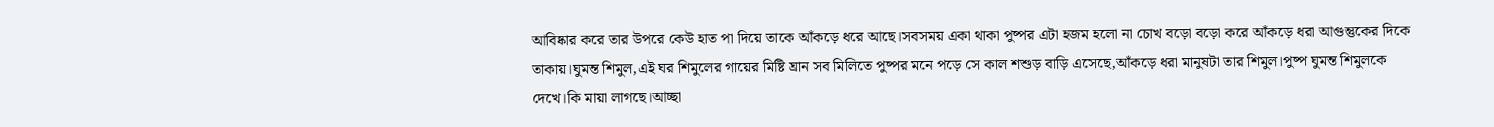আবিষ্কার করে তার উপরে কেউ হাত পা দিয়ে তাকে আঁকড়ে ধরে আছে।সবসময় একা থাকা পুষ্পর এটা হজম হলো না চোখ বড়ো বড়ো করে আঁকড়ে ধরা আগুন্তুকের দিকে তাকায়।ঘুমন্ত শিমুল,এই ঘর শিমুলের গায়ের মিষ্টি ঘ্রান সব মিলিতে পুষ্পর মনে পড়ে সে কাল শশুড় বাড়ি এসেছে,আঁকড়ে ধরা মানুষটা তার শিমুল।পুষ্প ঘুমন্ত শিমুলকে দেখে।কি মায়া লাগছে।আচ্ছা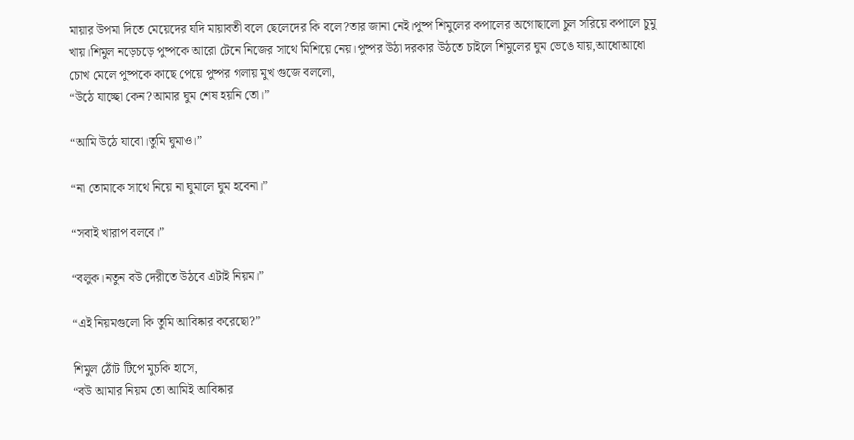মায়ার উপমা দিতে মেয়েদের যদি মায়াবতী বলে ছেলেদের কি বলে?তার জানা নেই।পুষ্প শিমুলের কপালের অগোছালো চুল সরিয়ে কপালে চুমু খায়।শিমুল নড়েচড়ে পুষ্পকে আরো টেনে নিজের সাথে মিশিয়ে নেয়।পুষ্পর উঠা দরকার উঠতে চাইলে শিমুলের ঘুম ভেঙে যায়,আধোআধো চোখ মেলে পুষ্পকে কাছে পেয়ে পুষ্পর গলায় মুখ গুজে বললো,
“উঠে যাচ্ছো কেন?আমার ঘুম শেষ হয়নি তো।”

“আমি উঠে যাবো।তুমি ঘুমাও।”

“না তোমাকে সাথে নিয়ে না ঘুমালে ঘুম হবেনা।”

“সবাই খারাপ বলবে।”

“বলুক।নতুন বউ দেরীতে উঠবে এটাই নিয়ম।”

“এই নিয়মগুলো কি তুমি আবিষ্কার করেছো?”

শিমুল ঠোঁট টিপে মুচকি হাসে,
“বউ আমার নিয়ম তো আমিই আবিষ্কার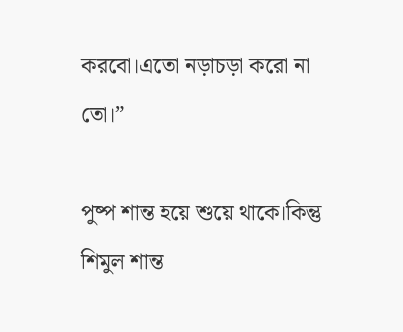করবো।এতো নড়াচড়া করো না তো।”

পুষ্প শান্ত হয়ে শুয়ে থাকে।কিন্তু শিমুল শান্ত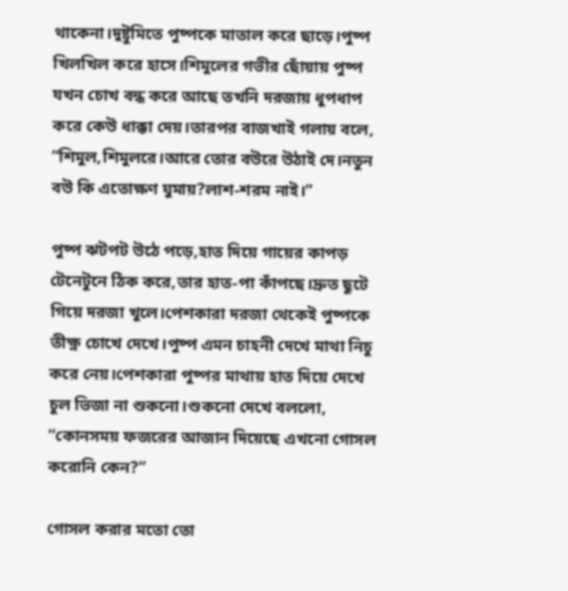থাকেনা।দুষ্টুমিতে পুষ্পকে মাতাল করে ছাড়ে।পুষ্প খিলখিল করে হাসে।শিমুলের গভীর ছোঁয়ায় পুষ্প যখন চোখ বন্ধ করে আছে তখনি দরজায় ধুপধাপ করে কেউ ধাক্কা দেয়।তারপর বাজখাই গলায় বলে,
“শিমুল,শিমুলরে।আরে তোর বউরে উঠাই দে।নতুন বউ কি এতোক্ষণ ঘুমায়?লাশ-শরম নাই।”

পুষ্প ঝটপট উঠে পড়ে,হাত দিয়ে গায়ের কাপড় টেনেটুনে ঠিক করে,তার হাত-পা কাঁপছে।দ্রুত ছুটে গিয়ে দরজা খুলে।পেশকারা দরজা থেকেই পুষ্পকে তীক্ষ্ণ চোখে দেখে।পুষ্প এমন চাহনী দেখে মাথা নিচু করে নেয়।পেশকারা পুষ্পর মাথায় হাত দিয়ে দেখে চুল ভিজা না শুকনো।শুকনো দেখে বললো,
“কোনসময় ফজরের আজান দিয়েছে এখনো গোসল করোনি কেন?”

গোসল করার মতো তো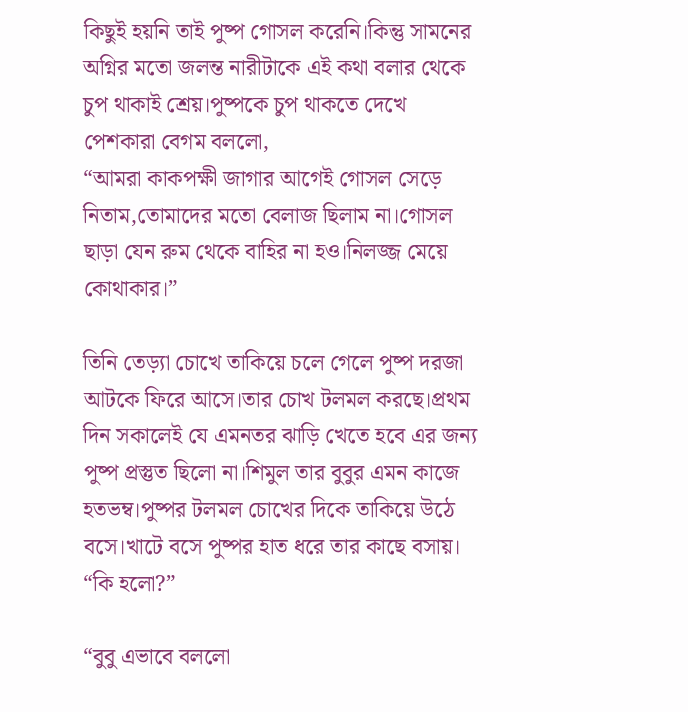কিছুই হয়নি তাই পুষ্প গোসল করেনি।কিন্তু সামনের অগ্নির মতো জলন্ত নারীটাকে এই কথা বলার থেকে চুপ থাকাই শ্রেয়।পুষ্পকে চুপ থাকতে দেখে পেশকারা বেগম বললো,
“আমরা কাকপক্ষী জাগার আগেই গোসল সেড়ে নিতাম,তোমাদের মতো বেলাজ ছিলাম না।গোসল ছাড়া যেন রুম থেকে বাহির না হও।নিলজ্জ মেয়ে কোথাকার।”

তিনি তেড়্যা চোখে তাকিয়ে চলে গেলে পুষ্প দরজা আটকে ফিরে আসে।তার চোখ টলমল করছে।প্রথম দিন সকালেই যে এমনতর ঝাড়ি খেতে হবে এর জন্য পুষ্প প্রস্তুত ছিলো না।শিমুল তার বুবুর এমন কাজে হতভম্ব।পুষ্পর টলমল চোখের দিকে তাকিয়ে উঠে বসে।খাটে বসে পুষ্পর হাত ধরে তার কাছে বসায়।
“কি হলো?”

“বুবু এভাবে বললো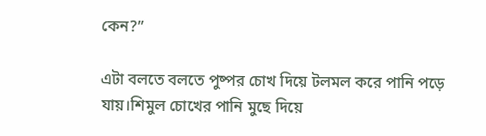কেন?”

এটা বলতে বলতে পুষ্পর চোখ দিয়ে টলমল করে পানি পড়ে যায়।শিমুল চোখের পানি মুছে দিয়ে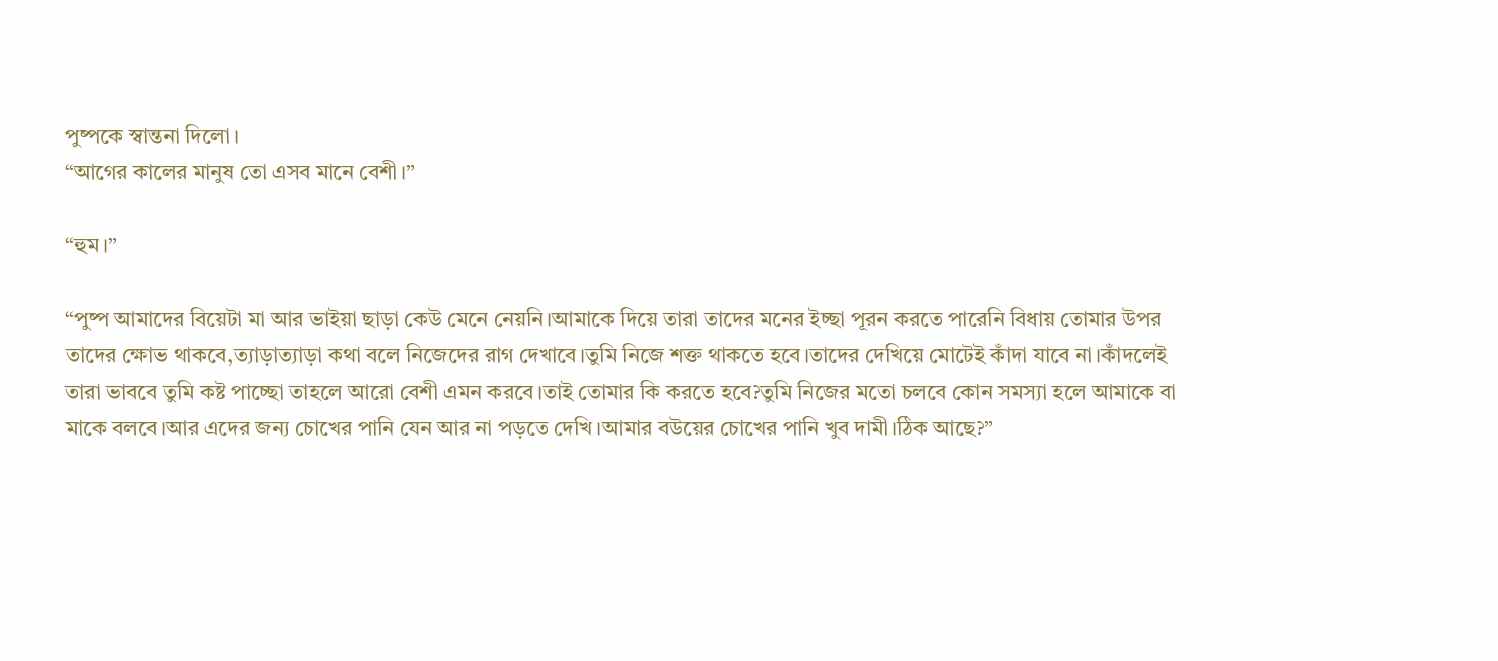পুষ্পকে স্বান্তনা দিলো।
“আগের কালের মানুষ তো এসব মানে বেশী।”

“হুম।”

“পুষ্প আমাদের বিয়েটা মা আর ভাইয়া ছাড়া কেউ মেনে নেয়নি।আমাকে দিয়ে তারা তাদের মনের ইচ্ছা পূরন করতে পারেনি বিধায় তোমার উপর তাদের ক্ষোভ থাকবে,ত্যাড়াত্যাড়া কথা বলে নিজেদের রাগ দেখাবে।তুমি নিজে শক্ত থাকতে হবে।তাদের দেখিয়ে মোটেই কাঁদা যাবে না।কাঁদলেই তারা ভাববে তুমি কষ্ট পাচ্ছো তাহলে আরো বেশী এমন করবে।তাই তোমার কি করতে হবে?তুমি নিজের মতো চলবে কোন সমস্যা হলে আমাকে বা মাকে বলবে।আর এদের জন্য চোখের পানি যেন আর না পড়তে দেখি।আমার বউয়ের চোখের পানি খুব দামী।ঠিক আছে?”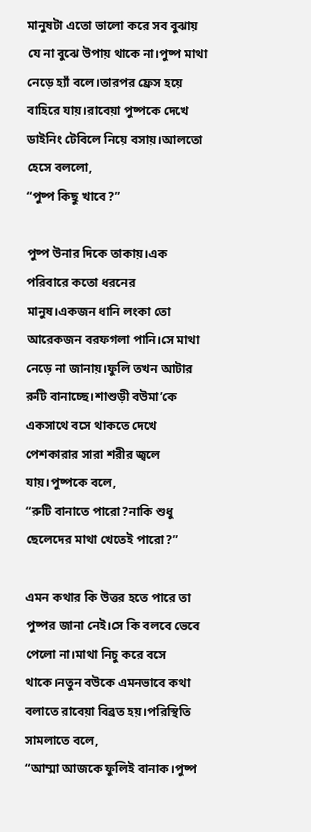মানুষটা এতো ভালো করে সব বুঝায় যে না বুঝে উপায় থাকে না।পুষ্প মাথা নেড়ে হ্যাঁ বলে।তারপর ফ্রেস হয়ে বাহিরে যায়।রাবেয়া পুষ্পকে দেখে ডাইনিং টেবিলে নিয়ে বসায়।আলতো হেসে বললো,
“পুষ্প কিছু খাবে?”

পুষ্প উনার দিকে তাকায়।এক পরিবারে কতো ধরনের মানুষ।একজন ধানি লংকা তো আরেকজন বরফগলা পানি।সে মাথা নেড়ে না জানায়।ফুলি তখন আটার রুটি বানাচ্ছে।শাশুড়ী বউমা’কে একসাথে বসে থাকতে দেখে পেশকারার সারা শরীর জ্বলে যায়।পুষ্পকে বলে,
“রুটি বানাতে পারো?নাকি শুধু ছেলেদের মাথা খেতেই পারো?”

এমন কথার কি উত্তর হতে পারে তা পুষ্পর জানা নেই।সে কি বলবে ভেবে পেলো না।মাথা নিচু করে বসে থাকে।নতুন বউকে এমনভাবে কথা বলাতে রাবেয়া বিব্রত হয়।পরিস্থিতি সামলাতে বলে,
“আম্মা আজকে ফুলিই বানাক।পুষ্প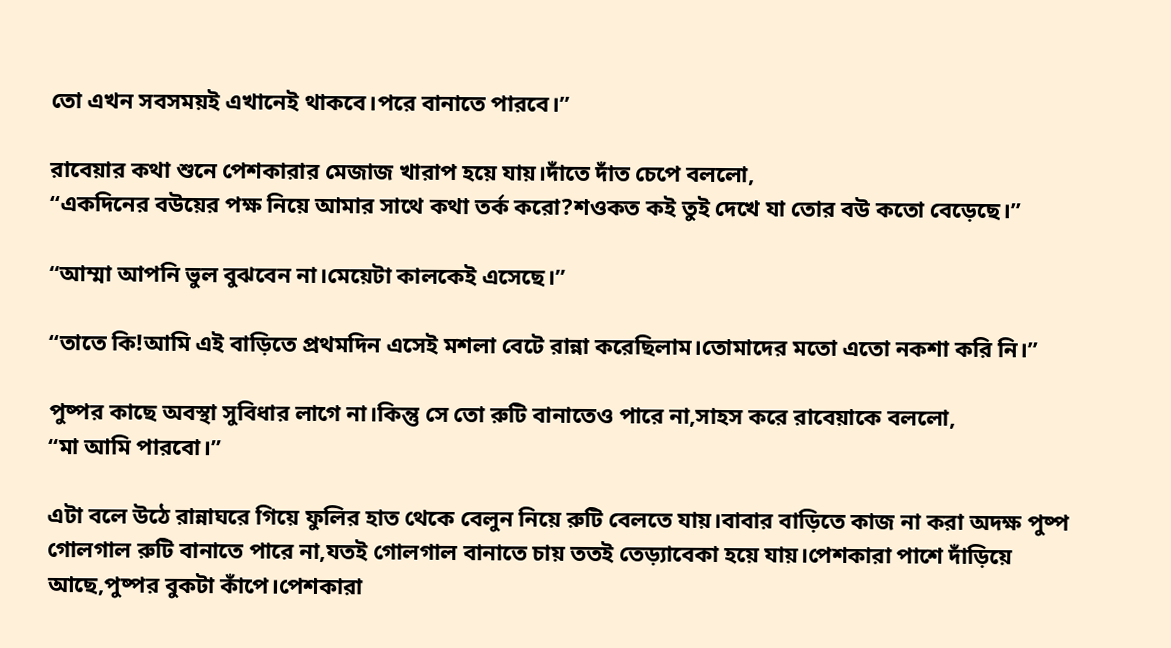তো এখন সবসময়ই এখানেই থাকবে।পরে বানাতে পারবে।”

রাবেয়ার কথা শুনে পেশকারার মেজাজ খারাপ হয়ে যায়।দাঁতে দাঁত চেপে বললো,
“একদিনের বউয়ের পক্ষ নিয়ে আমার সাথে কথা তর্ক করো?শওকত কই তুই দেখে যা তোর বউ কতো বেড়েছে।”

“আম্মা আপনি ভুল বুঝবেন না।মেয়েটা কালকেই এসেছে।”

“তাতে কি!আমি এই বাড়িতে প্রথমদিন এসেই মশলা বেটে রান্না করেছিলাম।তোমাদের মতো এতো নকশা করি নি।”

পুষ্পর কাছে অবস্থা সুবিধার লাগে না।কিন্তু সে তো রুটি বানাতেও পারে না,সাহস করে রাবেয়াকে বললো,
“মা আমি পারবো।”

এটা বলে উঠে রান্নাঘরে গিয়ে ফুলির হাত থেকে বেলুন নিয়ে রুটি বেলতে যায়।বাবার বাড়িতে কাজ না করা অদক্ষ পুষ্প গোলগাল রুটি বানাতে পারে না,যতই গোলগাল বানাতে চায় ততই তেড়্যাবেকা হয়ে যায়।পেশকারা পাশে দাঁড়িয়ে আছে,পুষ্পর বুকটা কাঁপে।পেশকারা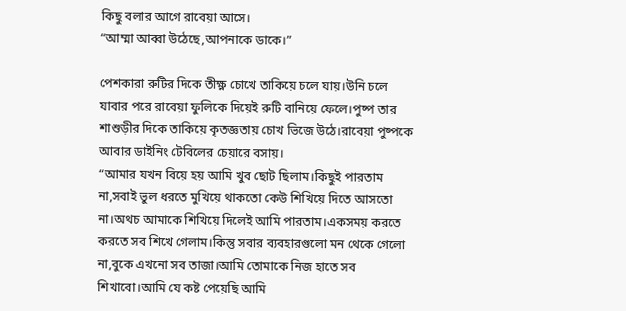কিছু বলার আগে রাবেয়া আসে।
“আম্মা আব্বা উঠেছে,আপনাকে ডাকে।”

পেশকারা রুটির দিকে তীক্ষ্ণ চোখে তাকিয়ে চলে যায়।উনি চলে যাবার পরে রাবেয়া ফুলিকে দিয়েই রুটি বানিয়ে ফেলে।পুষ্প তার শাশুড়ীর দিকে তাকিয়ে কৃতজ্ঞতায় চোখ ভিজে উঠে।রাবেয়া পুষ্পকে আবার ডাইনিং টেবিলের চেয়ারে বসায়।
“আমার যখন বিয়ে হয় আমি খুব ছোট ছিলাম।কিছুই পারতাম না,সবাই ভুল ধরতে মুখিয়ে থাকতো কেউ শিখিয়ে দিতে আসতো না।অথচ আমাকে শিখিয়ে দিলেই আমি পারতাম।একসময় করতে করতে সব শিখে গেলাম।কিন্তু সবার ব্যবহারগুলো মন থেকে গেলো না,বুকে এখনো সব তাজা।আমি তোমাকে নিজ হাতে সব শিখাবো।আমি যে কষ্ট পেয়েছি আমি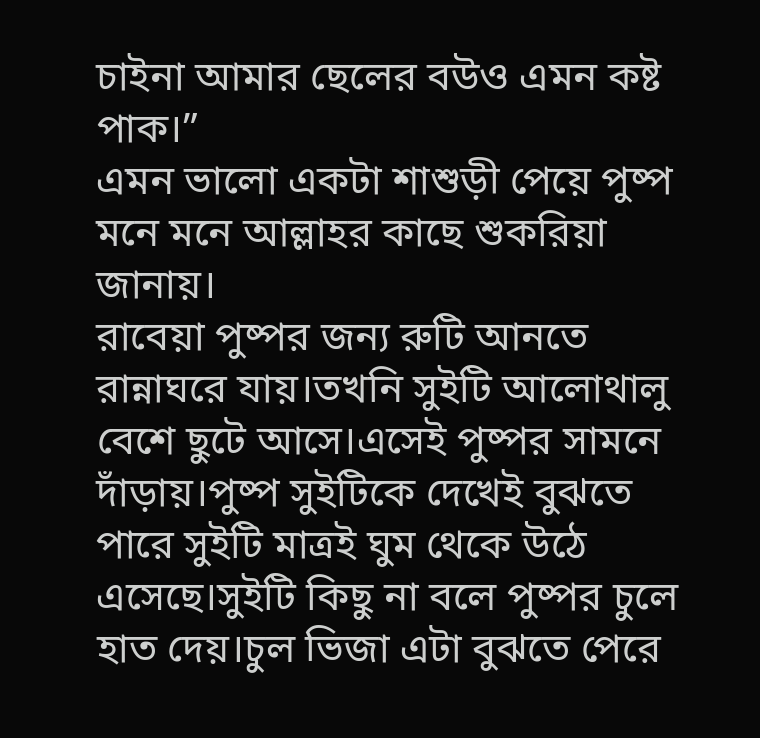চাইনা আমার ছেলের বউও এমন কষ্ট পাক।”
এমন ভালো একটা শাশুড়ী পেয়ে পুষ্প মনে মনে আল্লাহর কাছে শুকরিয়া জানায়।
রাবেয়া পুষ্পর জন্য রুটি আনতে রান্নাঘরে যায়।তখনি সুইটি আলোথালু বেশে ছুটে আসে।এসেই পুষ্পর সামনে দাঁড়ায়।পুষ্প সুইটিকে দেখেই বুঝতে পারে সুইটি মাত্রই ঘুম থেকে উঠে এসেছে।সুইটি কিছু না বলে পুষ্পর চুলে হাত দেয়।চুল ভিজা এটা বুঝতে পেরে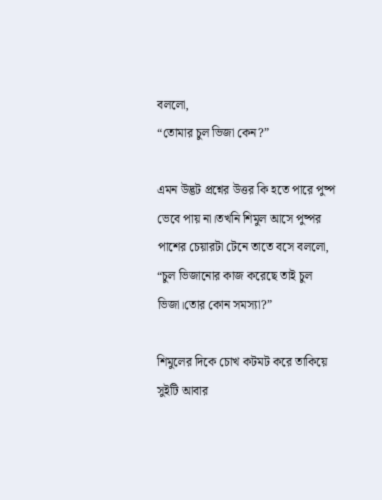বললো,
“তোমার চুল ভিজা কেন?”

এমন উদ্ভট প্রশ্নের উত্তর কি হতে পারে পুষ্প ভেবে পায় না।তখনি শিমুল আসে পুষ্পর পাশের চেয়ারটা টেনে তাতে বসে বললো,
“চুল ভিজানোর কাজ করেছে তাই চুল ভিজা।তোর কোন সমস্যা?”

শিমুলের দিকে চোখ কটমট করে তাকিয়ে সুইটি আবার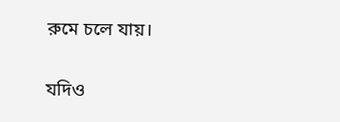রুমে চলে যায়।

যদিও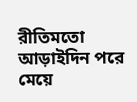রীতিমতো আড়াইদিন পরে মেয়ে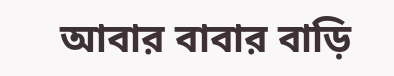আবার বাবার বাড়ি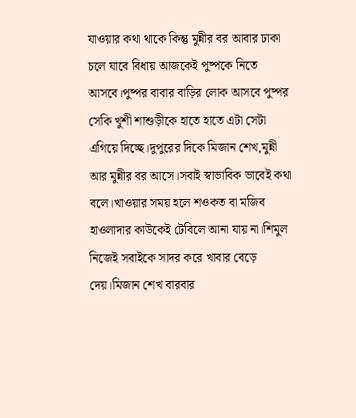যাওয়ার কথা থাকে কিন্তু মুন্নীর বর আবার ঢাকা চলে যাবে বিধায় আজকেই পুষ্পকে নিতে আসবে।পুষ্পর বাবার বাড়ির লোক আসবে পুষ্পর সেকি খুশী শাশুড়ীকে হাতে হাতে এটা সেটা এগিয়ে দিচ্ছে।দুপুরের দিকে মিজান শেখ,মুন্নী আর মুন্নীর বর আসে।সবাই স্বাভাবিক ভাবেই কথা বলে।খাওয়ার সময় হলে শওকত বা মজিব হাওলাদার কাউকেই টেবিলে আনা যায় না।শিমুল নিজেই সবাইকে সাদর করে খাবার বেড়ে দেয়।মিজান শেখ বারবার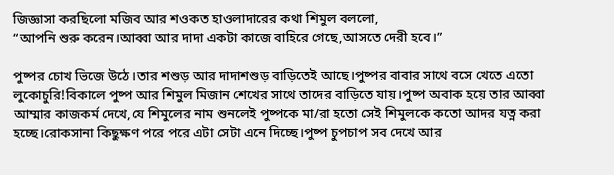জিজ্ঞাসা করছিলো মজিব আর শওকত হাওলাদারের কথা শিমুল বললো,
“আপনি শুরু করেন।আব্বা আর দাদা একটা কাজে বাহিরে গেছে,আসতে দেরী হবে।”

পুষ্পর চোখ ভিজে উঠে।তার শশুড় আর দাদাশশুড় বাড়িতেই আছে।পুষ্পর বাবার সাথে বসে খেতে এতো লুকোচুরি!বিকালে পুষ্প আর শিমুল মিজান শেখের সাথে তাদের বাড়িতে যায়।পুষ্প অবাক হয়ে তার আব্বা আম্মার কাজকর্ম দেখে,যে শিমুলের নাম শুনলেই পুষ্পকে মা/রা হতো সেই শিমুলকে কতো আদর যত্ন করা হচ্ছে।রোকসানা কিছুক্ষণ পরে পরে এটা সেটা এনে দিচ্ছে।পুষ্প চুপচাপ সব দেখে আর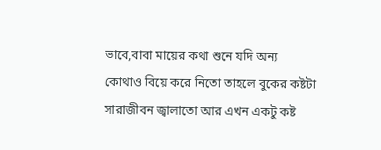ভাবে,বাবা মায়ের কথা শুনে যদি অন্য কোথাও বিয়ে করে নিতো তাহলে বুকের কষ্টটা সারাজীবন জ্বালাতো আর এখন একটু কষ্ট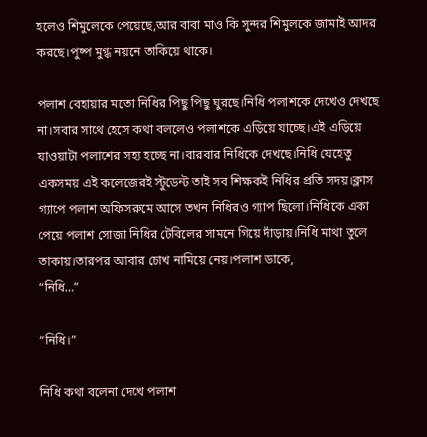হলেও শিমুলেকে পেয়েছে,আর বাবা মাও কি সুন্দর শিমুলকে জামাই আদর করছে।পুষ্প মুগ্ধ নয়নে তাকিয়ে থাকে।

পলাশ বেহায়ার মতো নিধির পিছু পিছু ঘুরছে।নিধি পলাশকে দেখেও দেখছে না।সবার সাথে হেসে কথা বললেও পলাশকে এড়িয়ে যাচ্ছে।এই এড়িয়ে যাওয়াটা পলাশের সহ্য হচ্ছে না।বারবার নিধিকে দেখছে।নিধি যেহেতু একসময় এই কলেজেরই স্টুডেন্ট তাই সব শিক্ষকই নিধির প্রতি সদয়।ক্লাস গ্যাপে পলাশ অফিসরুমে আসে তখন নিধিরও গ্যাপ ছিলো।নিধিকে একা পেয়ে পলাশ সোজা নিধির টেবিলের সামনে গিয়ে দাঁড়ায়।নিধি মাথা তুলে তাকায়।তারপর আবার চোখ নামিয়ে নেয়।পলাশ ডাকে,
“নিধি…”

“নিধি।”

নিধি কথা বলেনা দেখে পলাশ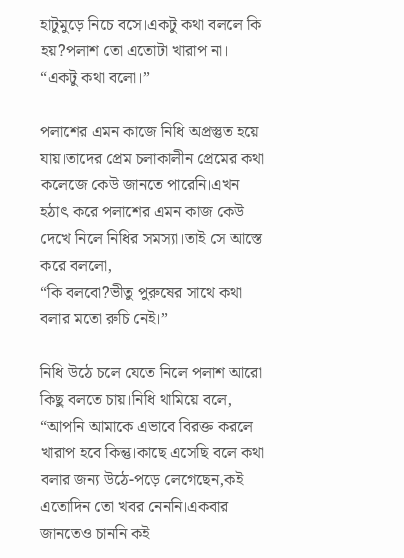হাটুমুড়ে নিচে বসে।একটু কথা বললে কি হয়?পলাশ তো এতোটা খারাপ না।
“একটু কথা বলো।”

পলাশের এমন কাজে নিধি অপ্রস্তুত হয়ে যায়।তাদের প্রেম চলাকালীন প্রেমের কথা কলেজে কেউ জানতে পারেনি।এখন হঠাৎ করে পলাশের এমন কাজ কেউ দেখে নিলে নিধির সমস্যা।তাই সে আস্তে করে বললো,
“কি বলবো?ভীতু পুরুষের সাথে কথা বলার মতো রুচি নেই।”

নিধি উঠে চলে যেতে নিলে পলাশ আরো কিছু বলতে চায়।নিধি থামিয়ে বলে,
“আপনি আমাকে এভাবে বিরক্ত করলে খারাপ হবে কিন্তু।কাছে এসেছি বলে কথা বলার জন্য উঠে-পড়ে লেগেছেন,কই এতোদিন তো খবর নেননি।একবার জানতেও চাননি কই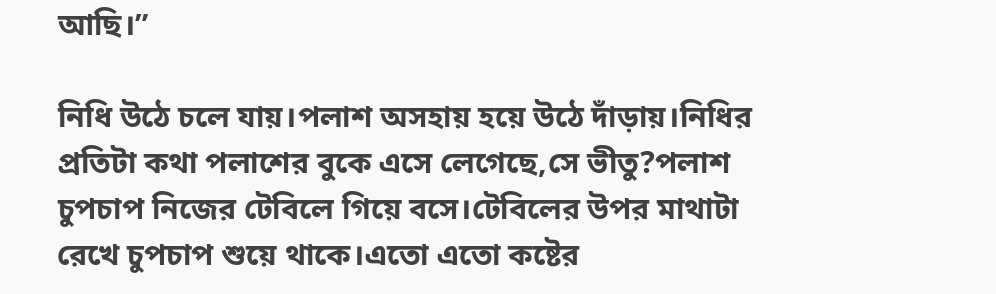আছি।”

নিধি উঠে চলে যায়।পলাশ অসহায় হয়ে উঠে দাঁড়ায়।নিধির প্রতিটা কথা পলাশের বুকে এসে লেগেছে,সে ভীতু?পলাশ চুপচাপ নিজের টেবিলে গিয়ে বসে।টেবিলের উপর মাথাটা রেখে চুপচাপ শুয়ে থাকে।এতো এতো কষ্টের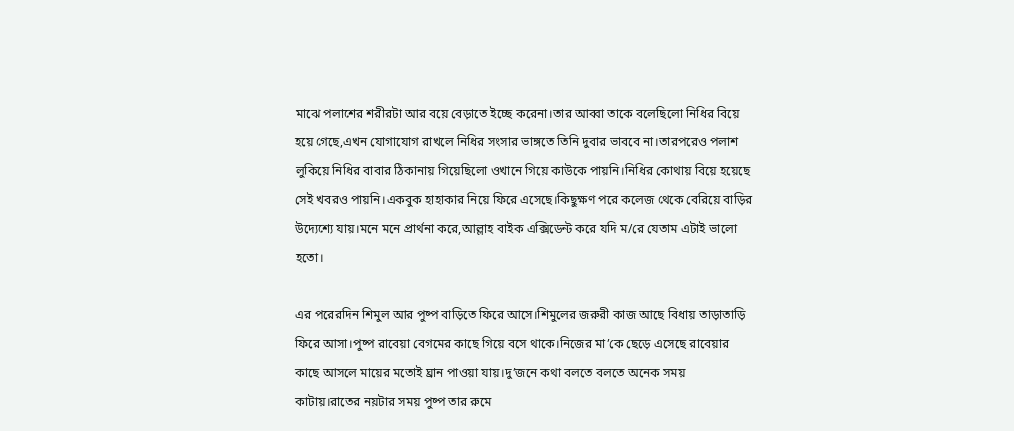মাঝে পলাশের শরীরটা আর বয়ে বেড়াতে ইচ্ছে করেনা।তার আব্বা তাকে বলেছিলো নিধির বিয়ে হয়ে গেছে,এখন যোগাযোগ রাখলে নিধির সংসার ভাঙ্গতে তিনি দুবার ভাববে না।তারপরেও পলাশ লুকিয়ে নিধির বাবার ঠিকানায় গিয়েছিলো ওখানে গিয়ে কাউকে পায়নি।নিধির কোথায় বিয়ে হয়েছে সেই খবরও পায়নি।একবুক হাহাকার নিয়ে ফিরে এসেছে।কিছুক্ষণ পরে কলেজ থেকে বেরিয়ে বাড়ির উদ্যেশ্যে যায়।মনে মনে প্রার্থনা করে,আল্লাহ বাইক এক্সিডেন্ট করে যদি ম/রে যেতাম এটাই ভালো হতো।

এর পরেরদিন শিমুল আর পুষ্প বাড়িতে ফিরে আসে।শিমুলের জরুরী কাজ আছে বিধায় তাড়াতাড়ি ফিরে আসা।পুষ্প রাবেয়া বেগমের কাছে গিয়ে বসে থাকে।নিজের মা’কে ছেড়ে এসেছে রাবেয়ার কাছে আসলে মায়ের মতোই ঘ্রান পাওয়া যায়।দু’জনে কথা বলতে বলতে অনেক সময় কাটায়।রাতের নয়টার সময় পুষ্প তার রুমে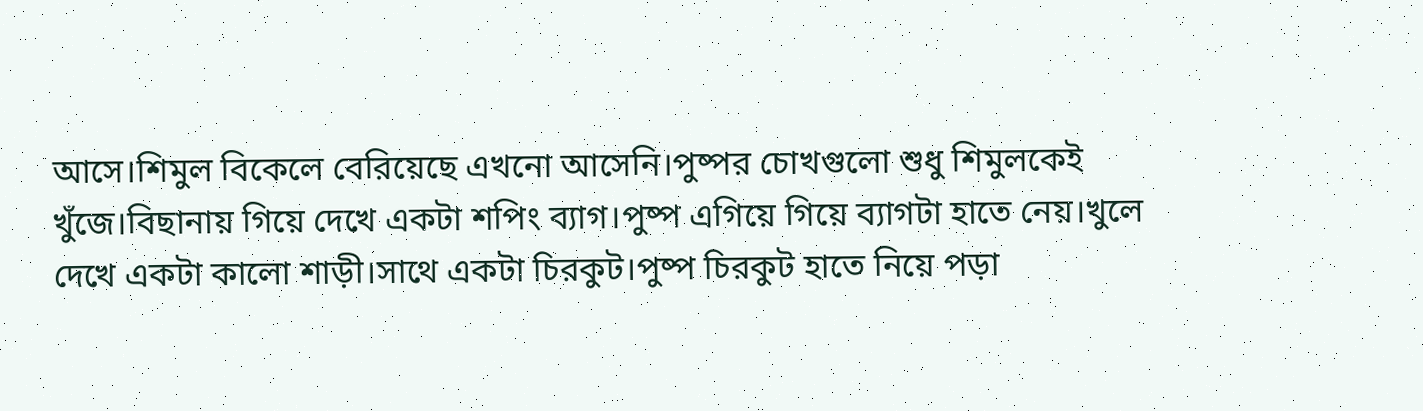আসে।শিমুল বিকেলে বেরিয়েছে এখনো আসেনি।পুষ্পর চোখগুলো শুধু শিমুলকেই খুঁজে।বিছানায় গিয়ে দেখে একটা শপিং ব্যাগ।পুষ্প এগিয়ে গিয়ে ব্যাগটা হাতে নেয়।খুলে দেখে একটা কালো শাড়ী।সাথে একটা চিরকুট।পুষ্প চিরকুট হাতে নিয়ে পড়া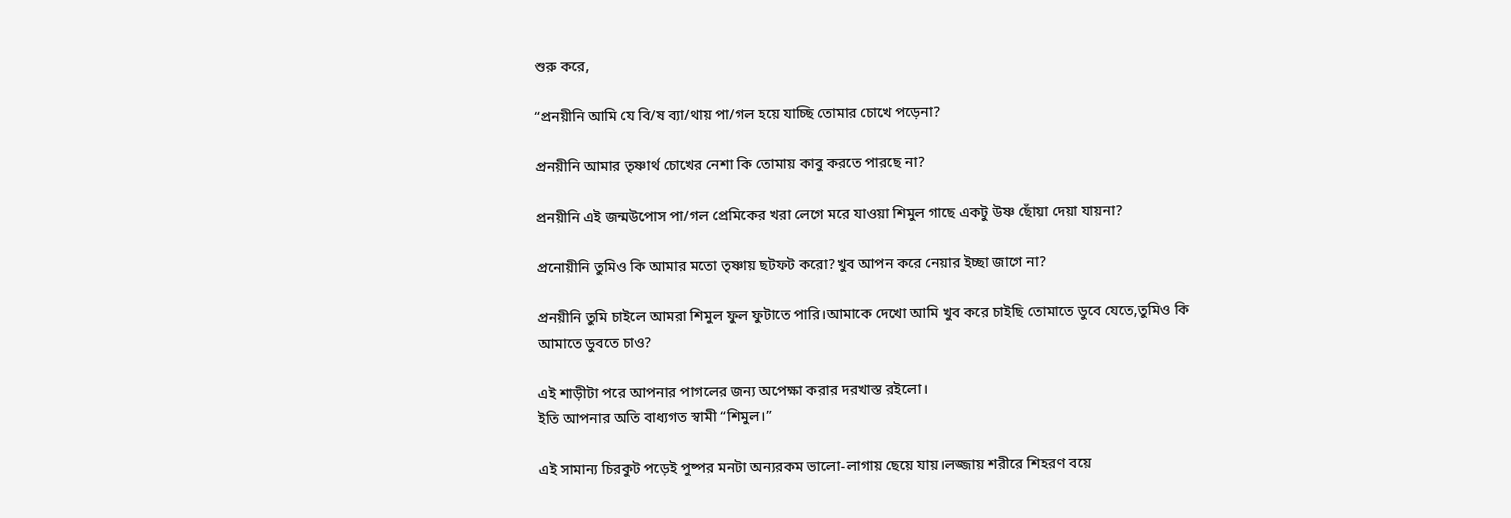শুরু করে,

“প্রনয়ীনি আমি যে বি/ষ ব্যা/থায় পা/গল হয়ে যাচ্ছি তোমার চোখে পড়েনা?

প্রনয়ীনি আমার তৃষ্ণার্থ চোখের নেশা কি তোমায় কাবু করতে পারছে না?

প্রনয়ীনি এই জন্মউপোস পা/গল প্রেমিকের খরা লেগে মরে যাওয়া শিমুল গাছে একটু উষ্ণ ছোঁয়া দেয়া যায়না?

প্রনোয়ীনি তুমিও কি আমার মতো তৃষ্ণায় ছটফট করো?খুব আপন করে নেয়ার ইচ্ছা জাগে না?

প্রনয়ীনি তুমি চাইলে আমরা শিমুল ফুল ফুটাতে পারি।আমাকে দেখো আমি খুব করে চাইছি তোমাতে ডুবে যেতে,তুমিও কি আমাতে ডুবতে চাও?

এই শাড়ীটা পরে আপনার পাগলের জন্য অপেক্ষা করার দরখাস্ত রইলো।
ইতি আপনার অতি বাধ্যগত স্বামী “শিমুল।”

এই সামান্য চিরকুট পড়েই পুষ্পর মনটা অন্যরকম ভালো-লাগায় ছেয়ে যায়।লজ্জায় শরীরে শিহরণ বয়ে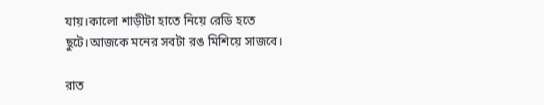যায়।কালো শাড়ীটা হাতে নিয়ে রেডি হতে ছুটে।আজকে মনের সবটা রঙ মিশিয়ে সাজবে।

রাত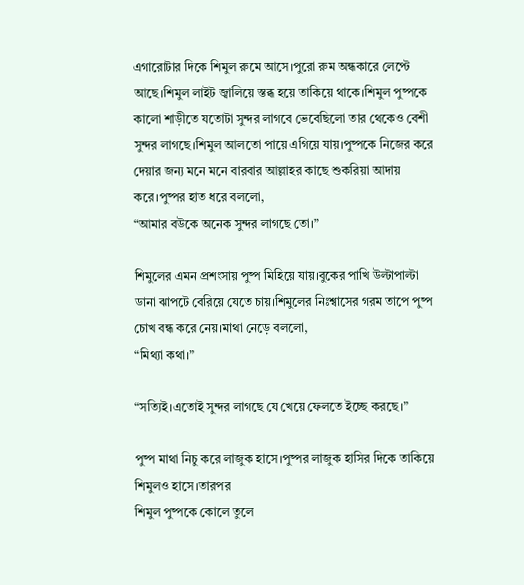এগারোটার দিকে শিমুল রুমে আসে।পুরো রুম অন্ধকারে লেপ্টে আছে।শিমুল লাইট জ্বালিয়ে স্তব্ধ হয়ে তাকিয়ে থাকে।শিমুল পুষ্পকে কালো শাড়ীতে যতোটা সুন্দর লাগবে ভেবেছিলো তার থেকেও বেশী সুন্দর লাগছে।শিমুল আলতো পায়ে এগিয়ে যায়।পুষ্পকে নিজের করে দেয়ার জন্য মনে মনে বারবার আল্লাহর কাছে শুকরিয়া আদায় করে।পুষ্পর হাত ধরে বললো,
“আমার বউকে অনেক সুন্দর লাগছে তো।”

শিমুলের এমন প্রশংসায় পুষ্প মিহিয়ে যায়।বুকের পাখি উল্টাপাল্টা ডানা ঝাপটে বেরিয়ে যেতে চায়।শিমুলের নিঃশ্বাসের গরম তাপে পুষ্প চোখ বন্ধ করে নেয়।মাথা নেড়ে বললো,
“মিথ্যা কথা।”

“সত্যিই।এতোই সুন্দর লাগছে যে খেয়ে ফেলতে ইচ্ছে করছে।”

পুষ্প মাথা নিচু করে লাজুক হাসে।পুষ্পর লাজুক হাসির দিকে তাকিয়ে শিমুলও হাসে।তারপর
শিমুল পুষ্পকে কোলে তুলে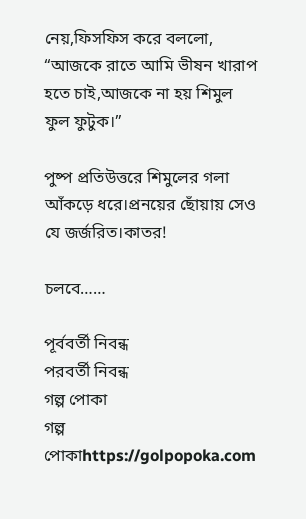নেয়,ফিসফিস করে বললো,
“আজকে রাতে আমি ভীষন খারাপ হতে চাই,আজকে না হয় শিমুল ফুল ফুটুক।”

পুষ্প প্রতিউত্তরে শিমুলের গলা আঁকড়ে ধরে।প্রনয়ের ছোঁয়ায় সেও যে জর্জরিত।কাতর!

চলবে……

পূর্ববর্তী নিবন্ধ
পরবর্তী নিবন্ধ
গল্প পোকা
গল্প পোকাhttps://golpopoka.com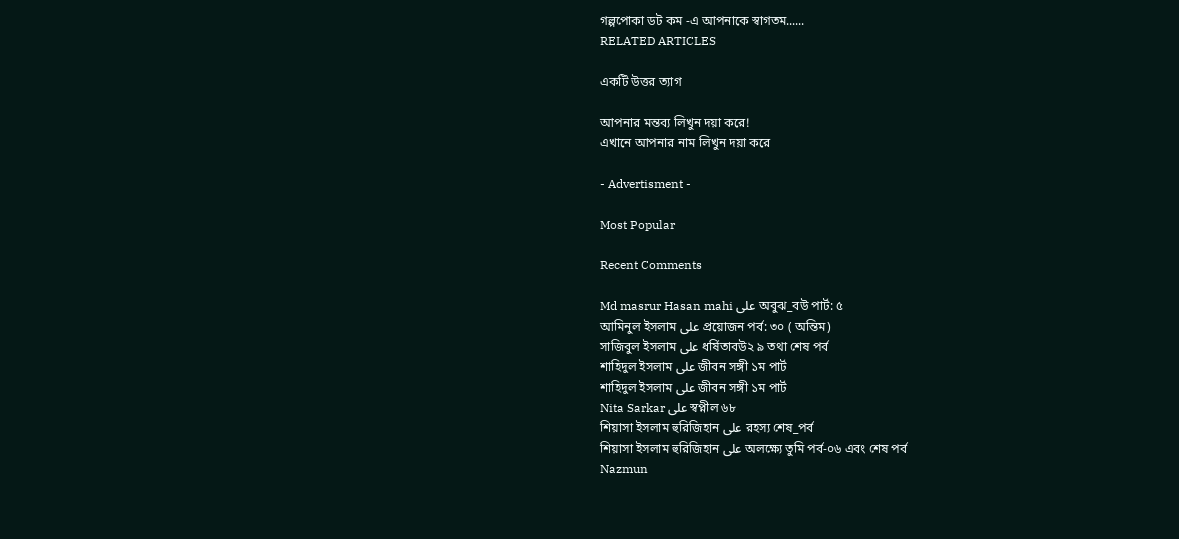গল্পপোকা ডট কম -এ আপনাকে স্বাগতম......
RELATED ARTICLES

একটি উত্তর ত্যাগ

আপনার মন্তব্য লিখুন দয়া করে!
এখানে আপনার নাম লিখুন দয়া করে

- Advertisment -

Most Popular

Recent Comments

Md masrur Hasan mahi على অবুঝ_বউ পার্ট: ৫
আমিনুল ইসলাম على প্রয়োজন পর্ব: ৩০ ( অন্তিম)
সাজিবুল ইসলাম على ধর্ষিতাবউ২ ৯ তথা শেষ পর্ব
শাহিদুল ইসলাম على জীবন সঙ্গী ১ম পার্ট
শাহিদুল ইসলাম على জীবন সঙ্গী ১ম পার্ট
Nita Sarkar على স্বপ্নীল ৬৮
শিয়াসা ইসলাম হুরিজিহান على রহস্য শেষ_পর্ব
শিয়াসা ইসলাম হুরিজিহান على অলক্ষ্যে তুমি পর্ব-০৬ এবং শেষ পর্ব
Nazmun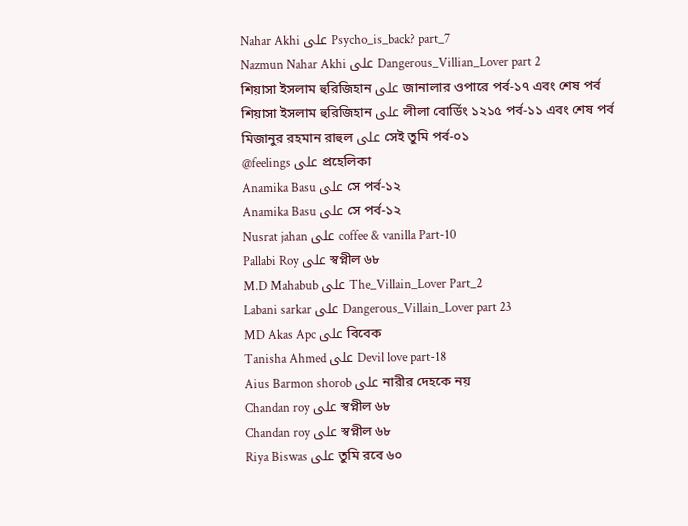Nahar Akhi على Psycho_is_back? part_7
Nazmun Nahar Akhi على Dangerous_Villian_Lover part 2
শিয়াসা ইসলাম হুরিজিহান على জানালার ওপারে পর্ব-১৭ এবং শেষ পর্ব
শিয়াসা ইসলাম হুরিজিহান على লীলা বোর্ডিং ১২১৫ পর্ব-১১ এবং শেষ পর্ব
মিজানুর রহমান রাহুল على সেই তুমি পর্ব-০১
@feelings على প্রহেলিকা
Anamika Basu على সে পর্ব-১২
Anamika Basu على সে পর্ব-১২
Nusrat jahan على coffee & vanilla Part-10
Pallabi Roy على স্বপ্নীল ৬৮
M.D Mahabub على The_Villain_Lover Part_2
Labani sarkar على Dangerous_Villain_Lover part 23
MD Akas Apc على বিবেক
Tanisha Ahmed على Devil love part-18
Aius Barmon shorob على নারীর দেহকে নয়
Chandan roy على স্বপ্নীল ৬৮
Chandan roy على স্বপ্নীল ৬৮
Riya Biswas على তুমি রবে ৬০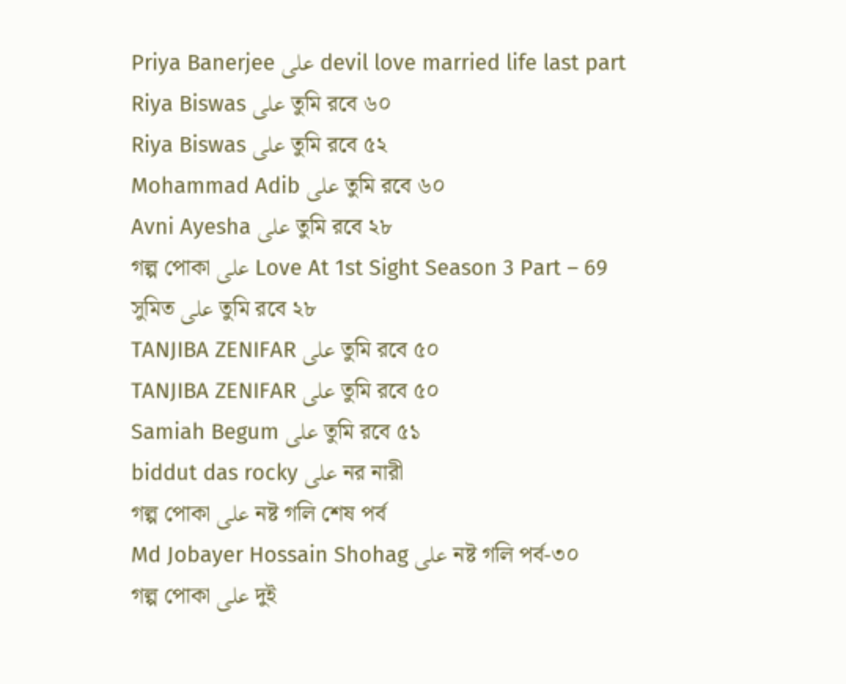Priya Banerjee على devil love married life last part
Riya Biswas على তুমি রবে ৬০
Riya Biswas على তুমি রবে ৫২
Mohammad Adib على তুমি রবে ৬০
Avni Ayesha على তুমি রবে ২৮
গল্প পোকা على Love At 1st Sight Season 3 Part – 69
সুমিত على তুমি রবে ২৮
TANJIBA ZENIFAR على তুমি রবে ৫০
TANJIBA ZENIFAR على তুমি রবে ৫০
Samiah Begum على তুমি রবে ৫১
biddut das rocky على নর নারী
গল্প পোকা على নষ্ট গলি শেষ পর্ব
Md Jobayer Hossain Shohag على নষ্ট গলি পর্ব-৩০
গল্প পোকা على দুই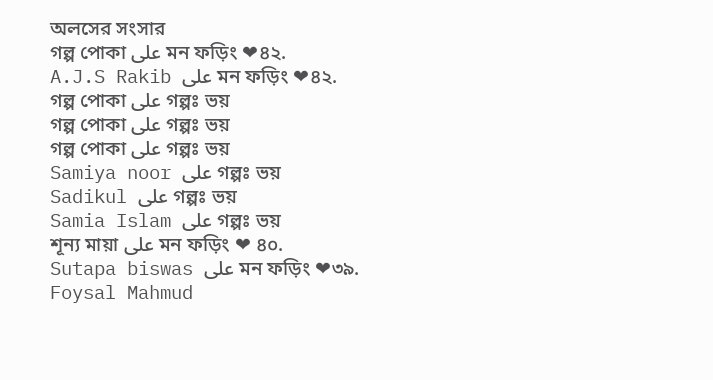অলসের সংসার
গল্প পোকা على মন ফড়িং ❤৪২.
A.J.S Rakib على মন ফড়িং ❤৪২.
গল্প পোকা على গল্পঃ ভয়
গল্প পোকা على গল্পঃ ভয়
গল্প পোকা على গল্পঃ ভয়
Samiya noor على গল্পঃ ভয়
Sadikul على গল্পঃ ভয়
Samia Islam على গল্পঃ ভয়
শূন্য মায়া على মন ফড়িং ❤ ৪০.
Sutapa biswas على মন ফড়িং ❤৩৯.
Foysal Mahmud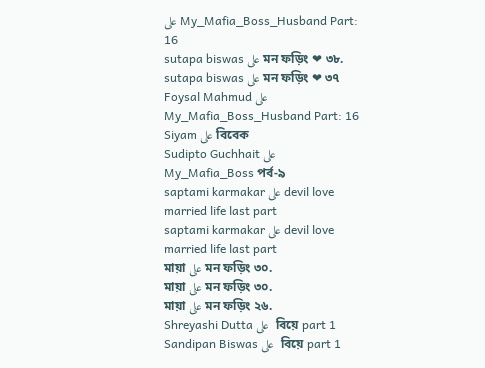على My_Mafia_Boss_Husband Part: 16
sutapa biswas على মন ফড়িং ❤ ৩৮.
sutapa biswas على মন ফড়িং ❤ ৩৭
Foysal Mahmud على My_Mafia_Boss_Husband Part: 16
Siyam على বিবেক
Sudipto Guchhait على My_Mafia_Boss পর্ব-৯
saptami karmakar على devil love married life last part
saptami karmakar على devil love married life last part
মায়া على মন ফড়িং ৩০.
মায়া على মন ফড়িং ৩০.
মায়া على মন ফড়িং ২৬.
Shreyashi Dutta على  বিয়ে part 1
Sandipan Biswas على  বিয়ে part 1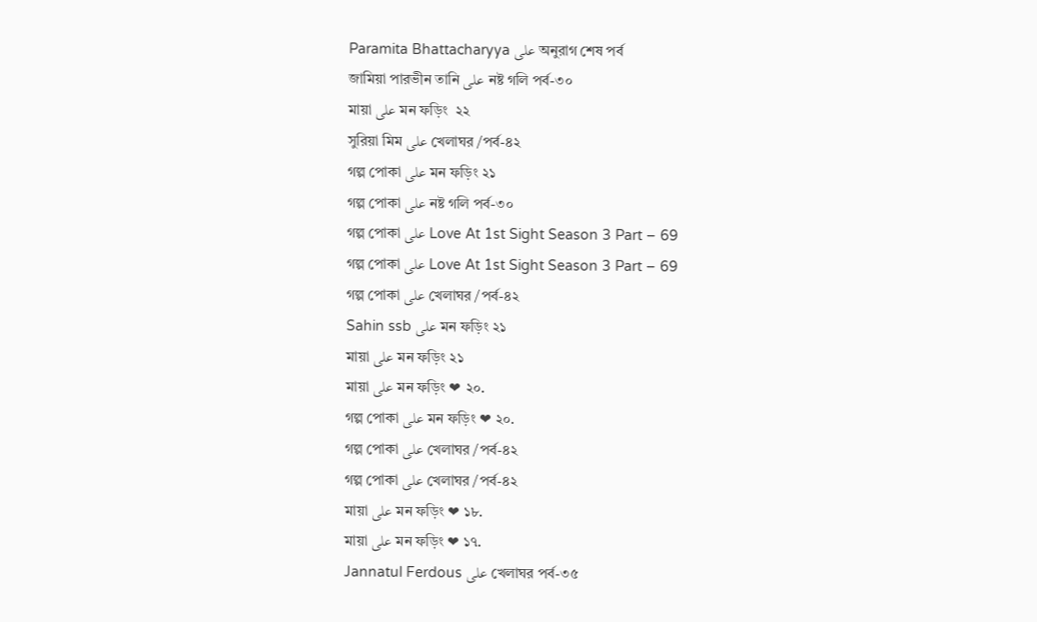Paramita Bhattacharyya على অনুরাগ শেষ পর্ব
জামিয়া পারভীন তানি على নষ্ট গলি পর্ব-৩০
মায়া على মন ফড়িং  ২২
সুরিয়া মিম على খেলাঘর /পর্ব-৪২
গল্প পোকা على মন ফড়িং ২১
গল্প পোকা على নষ্ট গলি পর্ব-৩০
গল্প পোকা على Love At 1st Sight Season 3 Part – 69
গল্প পোকা على Love At 1st Sight Season 3 Part – 69
গল্প পোকা على খেলাঘর /পর্ব-৪২
Sahin ssb على মন ফড়িং ২১
মায়া على মন ফড়িং ২১
মায়া على মন ফড়িং ❤ ২০.
গল্প পোকা على মন ফড়িং ❤ ২০.
গল্প পোকা على খেলাঘর /পর্ব-৪২
গল্প পোকা على খেলাঘর /পর্ব-৪২
মায়া على মন ফড়িং ❤ ১৮.
মায়া على মন ফড়িং ❤ ১৭.
Jannatul Ferdous على খেলাঘর পর্ব-৩৫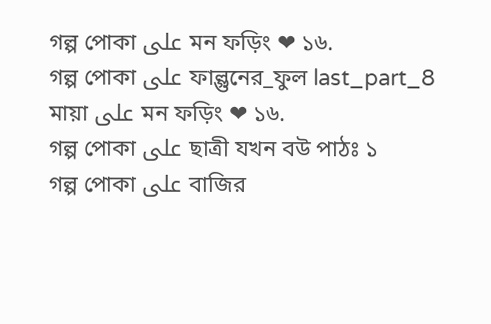গল্প পোকা على মন ফড়িং ❤ ১৬.
গল্প পোকা على ফাল্গুনের_ফুল last_part_8
মায়া على মন ফড়িং ❤ ১৬.
গল্প পোকা على ছাত্রী যখন বউ পাঠঃ ১
গল্প পোকা على বাজির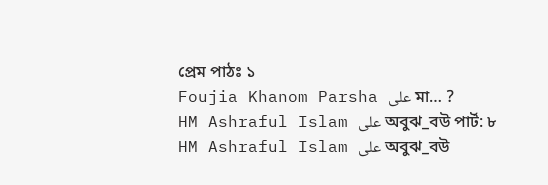প্রেম পাঠঃ ১
Foujia Khanom Parsha على মা… ?
HM Ashraful Islam على অবুঝ_বউ পার্ট: ৮
HM Ashraful Islam على অবুঝ_বউ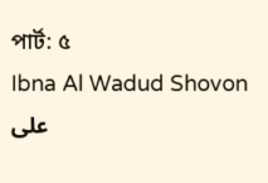পার্ট: ৫
Ibna Al Wadud Shovon على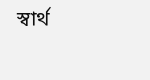স্বার্থ